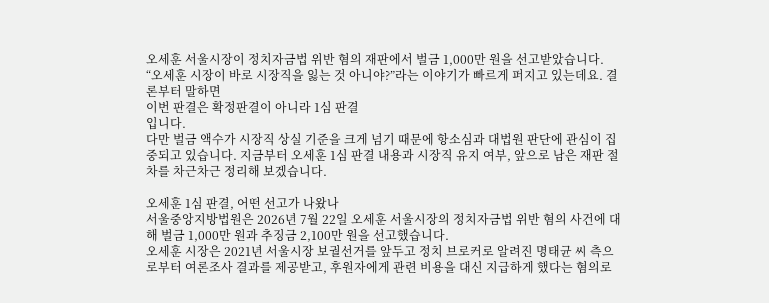오세훈 서울시장이 정치자금법 위반 혐의 재판에서 벌금 1,000만 원을 선고받았습니다.
“오세훈 시장이 바로 시장직을 잃는 것 아니야?”라는 이야기가 빠르게 퍼지고 있는데요. 결론부터 말하면
이번 판결은 확정판결이 아니라 1심 판결
입니다.
다만 벌금 액수가 시장직 상실 기준을 크게 넘기 때문에 항소심과 대법원 판단에 관심이 집중되고 있습니다. 지금부터 오세훈 1심 판결 내용과 시장직 유지 여부, 앞으로 남은 재판 절차를 차근차근 정리해 보겠습니다.

오세훈 1심 판결, 어떤 선고가 나왔나
서울중앙지방법원은 2026년 7월 22일 오세훈 서울시장의 정치자금법 위반 혐의 사건에 대해 벌금 1,000만 원과 추징금 2,100만 원을 선고했습니다.
오세훈 시장은 2021년 서울시장 보궐선거를 앞두고 정치 브로커로 알려진 명태균 씨 측으로부터 여론조사 결과를 제공받고, 후원자에게 관련 비용을 대신 지급하게 했다는 혐의로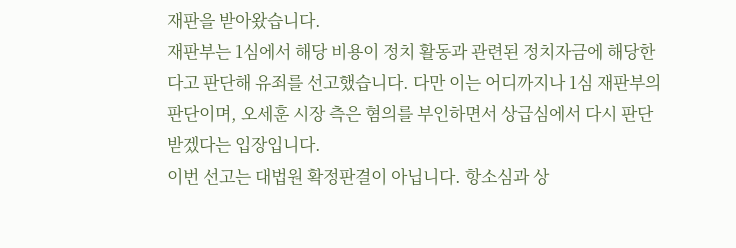재판을 받아왔습니다.
재판부는 1심에서 해당 비용이 정치 활동과 관련된 정치자금에 해당한다고 판단해 유죄를 선고했습니다. 다만 이는 어디까지나 1심 재판부의 판단이며, 오세훈 시장 측은 혐의를 부인하면서 상급심에서 다시 판단받겠다는 입장입니다.
이번 선고는 대법원 확정판결이 아닙니다. 항소심과 상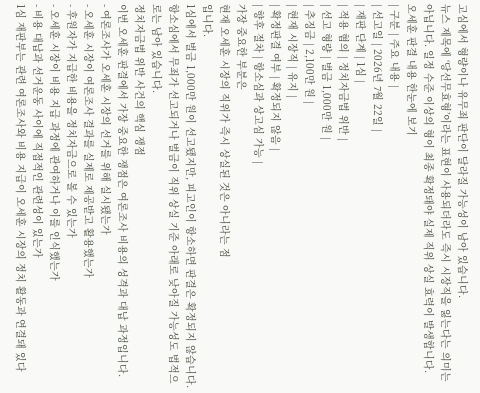고심에서 형량이나 유무죄 판단이 달라질 가능성이 남아 있습니다.
뉴스 제목에 ‘당선무효형’이라는 표현이 사용되더라도 즉시 시장직을 잃는다는 의미는 아닙니다. 일정 수준 이상의 형이 최종 확정돼야 실제 직위 상실 효력이 발생합니다.
오세훈 판결 내용 한눈에 보기
| 구분 | 주요 내용 |
| 선고일 | 2026년 7월 22일 |
| 재판 단계 | 1심 |
| 적용 혐의 | 정치자금법 위반 |
| 선고 형량 | 벌금 1,000만 원 |
| 추징금 | 2,100만 원 |
| 현재 시장직 | 유지 |
| 확정판결 여부 | 확정되지 않음 |
| 향후 절차 | 항소심과 상고심 가능 |
가장 중요한 부분은
현재 오세훈 시장의 직위가 즉시 상실된 것은 아니라는 점
입니다.
1심에서 벌금 1,000만 원이 선고됐지만, 피고인이 항소하면 판결은 확정되지 않습니다. 항소심에서 무죄가 선고되거나 벌금이 직위 상실 기준 아래로 낮아질 가능성도 법적으로는 남아 있습니다.
정치자금법 위반 사건의 핵심 쟁점
이번 오세훈 판결에서 가장 중요한 쟁점은 여론조사 비용의 성격과 대납 과정입니다.
- 여론조사가 오세훈 시장의 선거를 위해 실시됐는가
- 오세훈 시장이 여론조사 결과를 실제로 제공받고 활용했는가
- 후원자가 지급한 비용을 정치자금으로 볼 수 있는가
- 오세훈 시장이 비용 지급 과정에 관여하거나 이를 인식했는가
- 비용 대납과 선거운동 사이에 직접적인 관련성이 있는가
1심 재판부는 관련 여론조사와 비용 지급이 오세훈 시장의 정치 활동과 연결돼 있다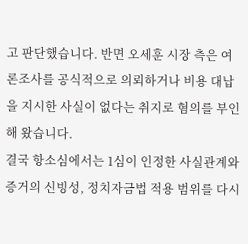고 판단했습니다. 반면 오세훈 시장 측은 여론조사를 공식적으로 의뢰하거나 비용 대납을 지시한 사실이 없다는 취지로 혐의를 부인해 왔습니다.
결국 항소심에서는 1심이 인정한 사실관계와 증거의 신빙성, 정치자금법 적용 범위를 다시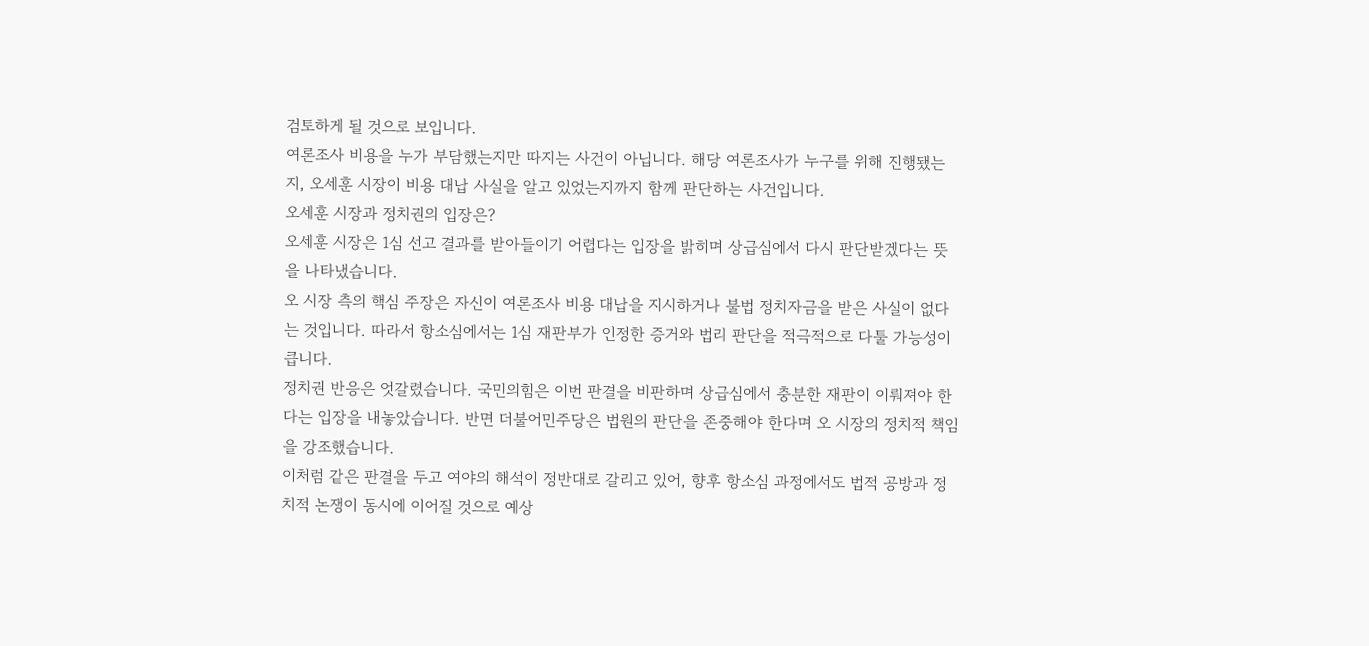검토하게 될 것으로 보입니다.
여론조사 비용을 누가 부담했는지만 따지는 사건이 아닙니다. 해당 여론조사가 누구를 위해 진행됐는지, 오세훈 시장이 비용 대납 사실을 알고 있었는지까지 함께 판단하는 사건입니다.
오세훈 시장과 정치권의 입장은?
오세훈 시장은 1심 선고 결과를 받아들이기 어렵다는 입장을 밝히며 상급심에서 다시 판단받겠다는 뜻을 나타냈습니다.
오 시장 측의 핵심 주장은 자신이 여론조사 비용 대납을 지시하거나 불법 정치자금을 받은 사실이 없다는 것입니다. 따라서 항소심에서는 1심 재판부가 인정한 증거와 법리 판단을 적극적으로 다툴 가능성이 큽니다.
정치권 반응은 엇갈렸습니다. 국민의힘은 이번 판결을 비판하며 상급심에서 충분한 재판이 이뤄져야 한다는 입장을 내놓았습니다. 반면 더불어민주당은 법원의 판단을 존중해야 한다며 오 시장의 정치적 책임을 강조했습니다.
이처럼 같은 판결을 두고 여야의 해석이 정반대로 갈리고 있어, 향후 항소심 과정에서도 법적 공방과 정치적 논쟁이 동시에 이어질 것으로 예상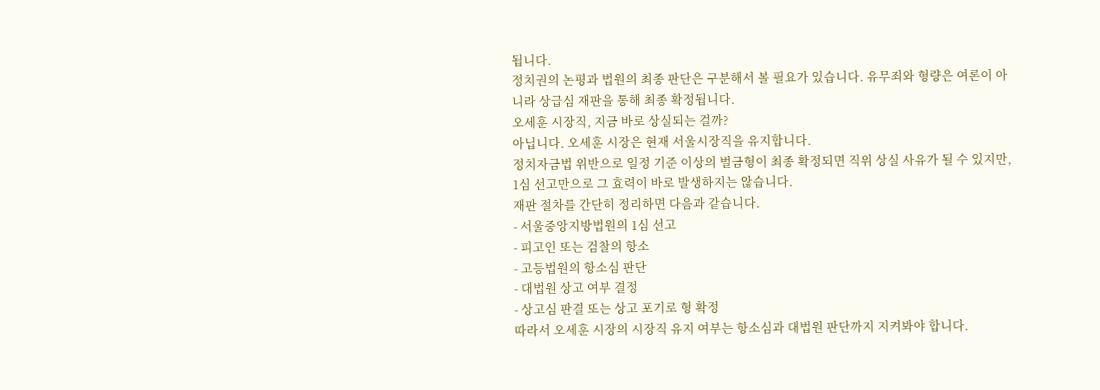됩니다.
정치권의 논평과 법원의 최종 판단은 구분해서 볼 필요가 있습니다. 유무죄와 형량은 여론이 아니라 상급심 재판을 통해 최종 확정됩니다.
오세훈 시장직, 지금 바로 상실되는 걸까?
아닙니다. 오세훈 시장은 현재 서울시장직을 유지합니다.
정치자금법 위반으로 일정 기준 이상의 벌금형이 최종 확정되면 직위 상실 사유가 될 수 있지만, 1심 선고만으로 그 효력이 바로 발생하지는 않습니다.
재판 절차를 간단히 정리하면 다음과 같습니다.
- 서울중앙지방법원의 1심 선고
- 피고인 또는 검찰의 항소
- 고등법원의 항소심 판단
- 대법원 상고 여부 결정
- 상고심 판결 또는 상고 포기로 형 확정
따라서 오세훈 시장의 시장직 유지 여부는 항소심과 대법원 판단까지 지켜봐야 합니다.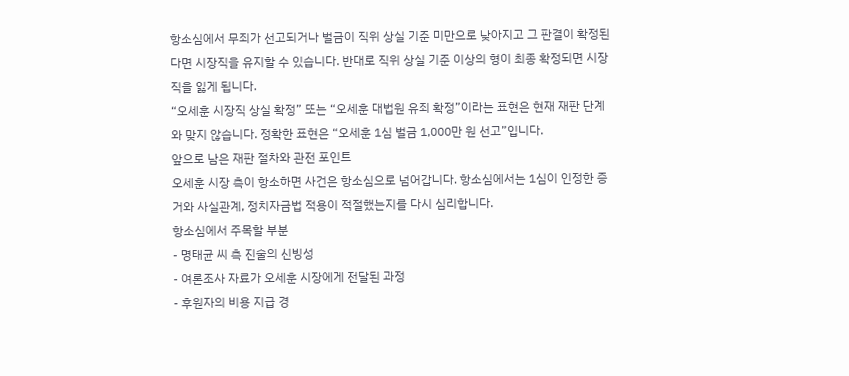항소심에서 무죄가 선고되거나 벌금이 직위 상실 기준 미만으로 낮아지고 그 판결이 확정된다면 시장직을 유지할 수 있습니다. 반대로 직위 상실 기준 이상의 형이 최종 확정되면 시장직을 잃게 됩니다.
“오세훈 시장직 상실 확정” 또는 “오세훈 대법원 유죄 확정”이라는 표현은 현재 재판 단계와 맞지 않습니다. 정확한 표현은 “오세훈 1심 벌금 1,000만 원 선고”입니다.
앞으로 남은 재판 절차와 관전 포인트
오세훈 시장 측이 항소하면 사건은 항소심으로 넘어갑니다. 항소심에서는 1심이 인정한 증거와 사실관계, 정치자금법 적용이 적절했는지를 다시 심리합니다.
항소심에서 주목할 부분
- 명태균 씨 측 진술의 신빙성
- 여론조사 자료가 오세훈 시장에게 전달된 과정
- 후원자의 비용 지급 경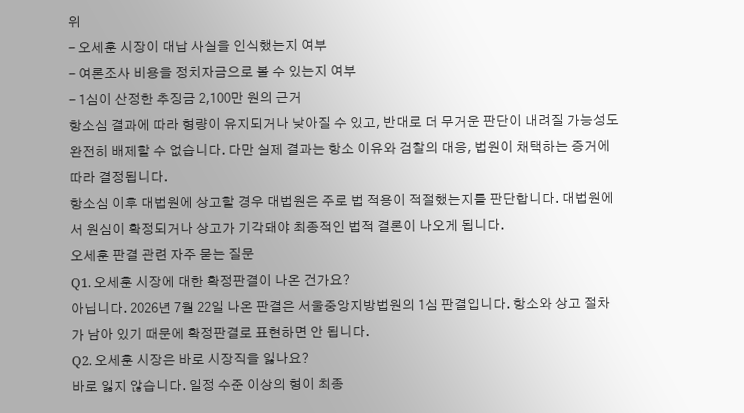위
- 오세훈 시장이 대납 사실을 인식했는지 여부
- 여론조사 비용을 정치자금으로 볼 수 있는지 여부
- 1심이 산정한 추징금 2,100만 원의 근거
항소심 결과에 따라 형량이 유지되거나 낮아질 수 있고, 반대로 더 무거운 판단이 내려질 가능성도 완전히 배제할 수 없습니다. 다만 실제 결과는 항소 이유와 검찰의 대응, 법원이 채택하는 증거에 따라 결정됩니다.
항소심 이후 대법원에 상고할 경우 대법원은 주로 법 적용이 적절했는지를 판단합니다. 대법원에서 원심이 확정되거나 상고가 기각돼야 최종적인 법적 결론이 나오게 됩니다.
오세훈 판결 관련 자주 묻는 질문
Q1. 오세훈 시장에 대한 확정판결이 나온 건가요?
아닙니다. 2026년 7월 22일 나온 판결은 서울중앙지방법원의 1심 판결입니다. 항소와 상고 절차가 남아 있기 때문에 확정판결로 표현하면 안 됩니다.
Q2. 오세훈 시장은 바로 시장직을 잃나요?
바로 잃지 않습니다. 일정 수준 이상의 형이 최종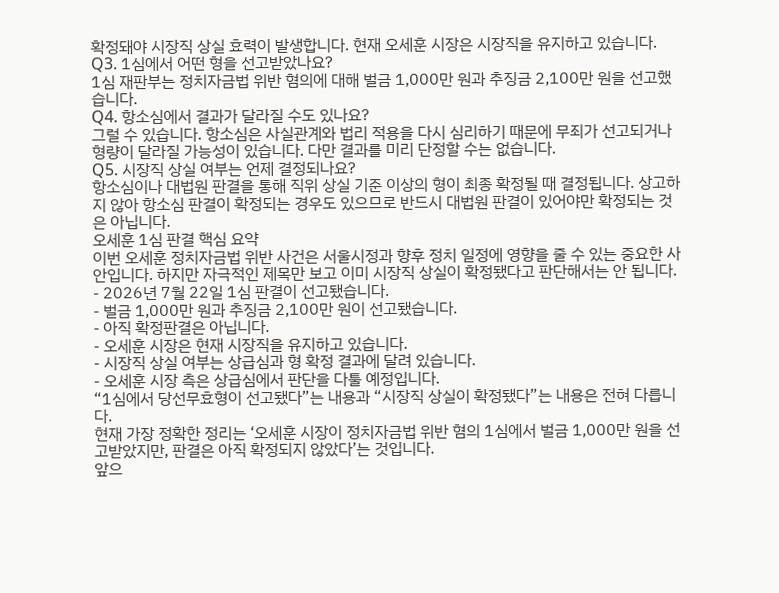확정돼야 시장직 상실 효력이 발생합니다. 현재 오세훈 시장은 시장직을 유지하고 있습니다.
Q3. 1심에서 어떤 형을 선고받았나요?
1심 재판부는 정치자금법 위반 혐의에 대해 벌금 1,000만 원과 추징금 2,100만 원을 선고했습니다.
Q4. 항소심에서 결과가 달라질 수도 있나요?
그럴 수 있습니다. 항소심은 사실관계와 법리 적용을 다시 심리하기 때문에 무죄가 선고되거나 형량이 달라질 가능성이 있습니다. 다만 결과를 미리 단정할 수는 없습니다.
Q5. 시장직 상실 여부는 언제 결정되나요?
항소심이나 대법원 판결을 통해 직위 상실 기준 이상의 형이 최종 확정될 때 결정됩니다. 상고하지 않아 항소심 판결이 확정되는 경우도 있으므로 반드시 대법원 판결이 있어야만 확정되는 것은 아닙니다.
오세훈 1심 판결 핵심 요약
이번 오세훈 정치자금법 위반 사건은 서울시정과 향후 정치 일정에 영향을 줄 수 있는 중요한 사안입니다. 하지만 자극적인 제목만 보고 이미 시장직 상실이 확정됐다고 판단해서는 안 됩니다.
- 2026년 7월 22일 1심 판결이 선고됐습니다.
- 벌금 1,000만 원과 추징금 2,100만 원이 선고됐습니다.
- 아직 확정판결은 아닙니다.
- 오세훈 시장은 현재 시장직을 유지하고 있습니다.
- 시장직 상실 여부는 상급심과 형 확정 결과에 달려 있습니다.
- 오세훈 시장 측은 상급심에서 판단을 다툴 예정입니다.
“1심에서 당선무효형이 선고됐다”는 내용과 “시장직 상실이 확정됐다”는 내용은 전혀 다릅니다.
현재 가장 정확한 정리는 ‘오세훈 시장이 정치자금법 위반 혐의 1심에서 벌금 1,000만 원을 선고받았지만, 판결은 아직 확정되지 않았다’는 것입니다.
앞으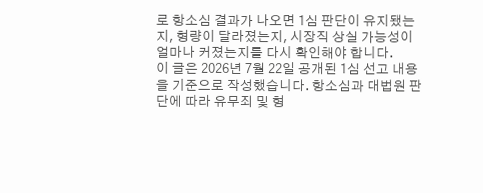로 항소심 결과가 나오면 1심 판단이 유지됐는지, 형량이 달라졌는지, 시장직 상실 가능성이 얼마나 커졌는지를 다시 확인해야 합니다.
이 글은 2026년 7월 22일 공개된 1심 선고 내용을 기준으로 작성했습니다. 항소심과 대법원 판단에 따라 유무죄 및 형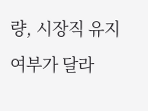량, 시장직 유지 여부가 달라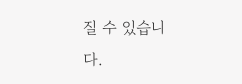질 수 있습니다.